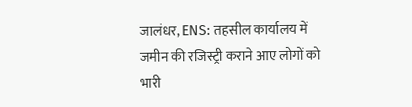जालंधर, ENS: तहसील कार्यालय में जमीन की रजिस्ट्री कराने आए लोगों को भारी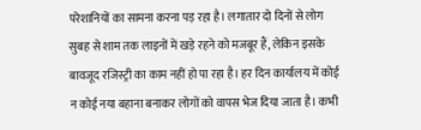परेशानियों का सामना करना पड़ रहा है। लगातार दो दिनों से लोग सुबह से शाम तक लाइनों में खड़े रहने को मजबूर हैं, लेकिन इसके बावजूद रजिस्ट्री का काम नहीं हो पा रहा है। हर दिन कार्यालय में कोई न कोई नया बहाना बनाकर लोगों को वापस भेज दिया जाता है। कभी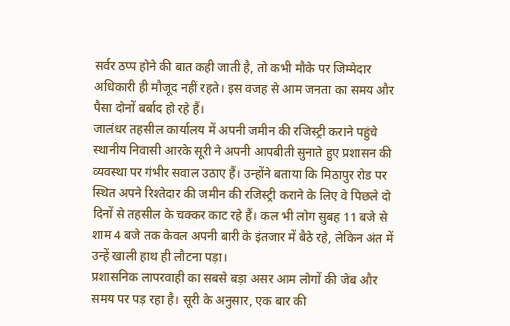सर्वर ठप्प होने की बात कही जाती है, तो कभी मौके पर जिम्मेदार अधिकारी ही मौजूद नहीं रहते। इस वजह से आम जनता का समय और पैसा दोनों बर्बाद हो रहे हैं।
जालंधर तहसील कार्यालय में अपनी जमीन की रजिस्ट्री कराने पहुंचे स्थानीय निवासी आरके सूरी ने अपनी आपबीती सुनाते हुए प्रशासन की व्यवस्था पर गंभीर सवाल उठाए हैं। उन्होंने बताया कि मिठापुर रोड पर स्थित अपने रिश्तेदार की जमीन की रजिस्ट्री कराने के लिए वे पिछले दो दिनों से तहसील के चक्कर काट रहे हैं। कल भी लोग सुबह 11 बजे से शाम 4 बजे तक केवल अपनी बारी के इंतजार में बैठे रहे, लेकिन अंत में उन्हें खाली हाथ ही लौटना पड़ा।
प्रशासनिक लापरवाही का सबसे बड़ा असर आम लोगों की जेब और समय पर पड़ रहा है। सूरी के अनुसार, एक बार की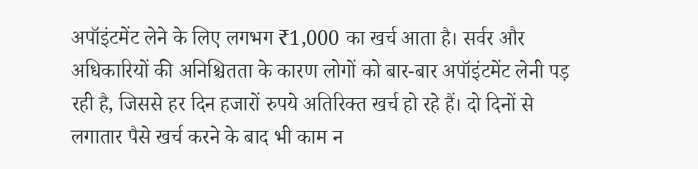अपॉइंटमेंट लेने के लिए लगभग ₹1,000 का खर्च आता है। सर्वर और अधिकारियों की अनिश्चितता के कारण लोगों को बार-बार अपॉइंटमेंट लेनी पड़ रही है, जिससे हर दिन हजारों रुपये अतिरिक्त खर्च हो रहे हैं। दो दिनों से लगातार पैसे खर्च करने के बाद भी काम न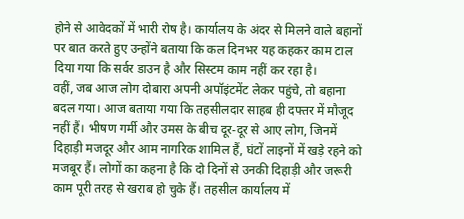होने से आवेदकों में भारी रोष है। कार्यालय के अंदर से मिलने वाले बहानों पर बात करते हुए उन्होंने बताया कि कल दिनभर यह कहकर काम टाल दिया गया कि सर्वर डाउन है और सिस्टम काम नहीं कर रहा है।
वहीं, जब आज लोग दोबारा अपनी अपॉइंटमेंट लेकर पहुंचे, तो बहाना बदल गया। आज बताया गया कि तहसीलदार साहब ही दफ्तर में मौजूद नहीं हैं। भीषण गर्मी और उमस के बीच दूर-दूर से आए लोग, जिनमें दिहाड़ी मजदूर और आम नागरिक शामिल हैं, घंटों लाइनों में खड़े रहने को मजबूर हैं। लोगों का कहना है कि दो दिनों से उनकी दिहाड़ी और जरूरी काम पूरी तरह से खराब हो चुके हैं। तहसील कार्यालय में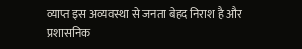व्याप्त इस अव्यवस्था से जनता बेहद निराश है और प्रशासनिक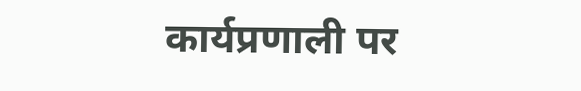कार्यप्रणाली पर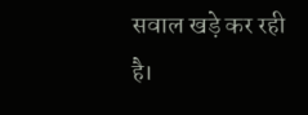सवाल खड़े कर रही है।